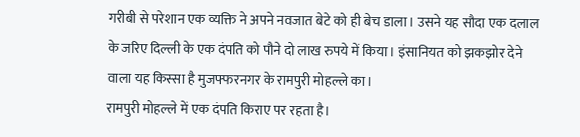गरीबी से परेशान एक व्यक्ति ने अपने नवजात बेटे को ही बेच डाला। उसने यह सौदा एक दलाल के जरिए दिल्ली के एक दंपति को पौने दो लाख रुपये में किया। इंसानियत को झकझोर देने वाला यह किस्सा है मुजफ्फरनगर के रामपुरी मोहल्ले का।
रामपुरी मोहल्ले में एक दंपति किराए पर रहता है।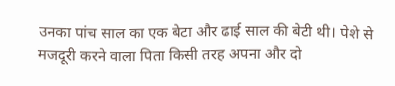उनका पांच साल का एक बेटा और ढाई साल की बेटी थी। पेशे से मजदूरी करने वाला पिता किसी तरह अपना और दो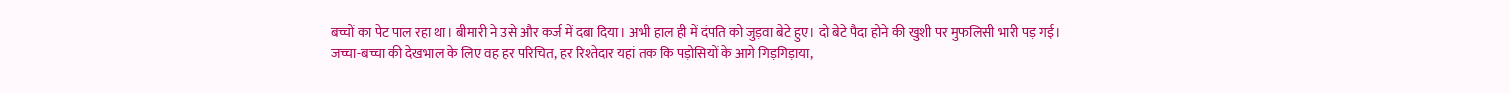बच्चों का पेट पाल रहा था। बीमारी ने उसे और कर्ज में दबा दिया। अभी हाल ही में दंपति को जुड़वा बेटे हुए। दो बेटे पैदा होने की खुशी पर मुफलिसी भारी पड़ गई।
जच्चा-बच्चा की देखभाल के लिए वह हर परिचित, हर रिश्तेदार यहां तक कि पड़ोसियों के आगे गिड़गिड़ाया,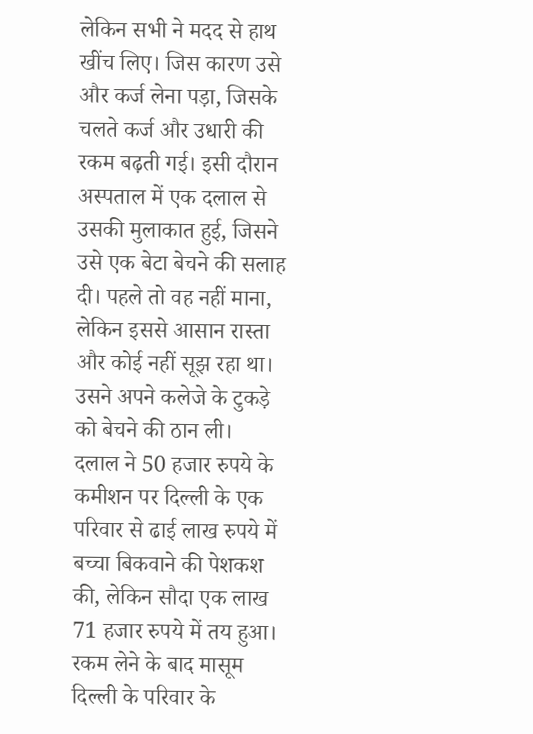लेकिन सभी ने मदद से हाथ खींच लिए। जिस कारण उसे और कर्ज लेना पड़ा, जिसके चलते कर्ज और उधारी की रकम बढ़ती गई। इसी दौरान अस्पताल में एक दलाल से उसकी मुलाकात हुई, जिसने उसे एक बेटा बेचने की सलाह दी। पहले तो वह नहीं माना, लेकिन इससे आसान रास्ता और कोई नहीं सूझ रहा था। उसने अपने कलेजे के टुकड़े को बेचने की ठान ली।
दलाल ने 50 हजार रुपये के कमीशन पर दिल्ली के एक परिवार से ढाई लाख रुपये में बच्चा बिकवाने की पेशकश की, लेकिन सौदा एक लाख 71 हजार रुपये में तय हुआ। रकम लेने के बाद मासूम दिल्ली के परिवार के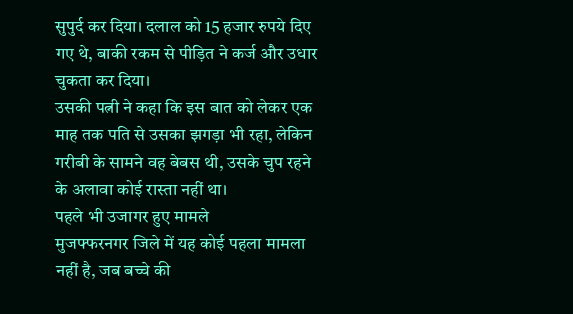सुपुर्द कर दिया। दलाल को 15 हजार रुपये दिए गए थे, बाकी रकम से पीड़ित ने कर्ज और उधार चुकता कर दिया।
उसकी पत्नी ने कहा कि इस बात को लेकर एक माह तक पति से उसका झगड़ा भी रहा, लेकिन गरीबी के सामने वह बेबस थी, उसके चुप रहने के अलावा कोई रास्ता नहीं था।
पहले भी उजागर हुए मामले
मुजफ्फरनगर जिले में यह कोई पहला मामला नहीं है, जब बच्चे की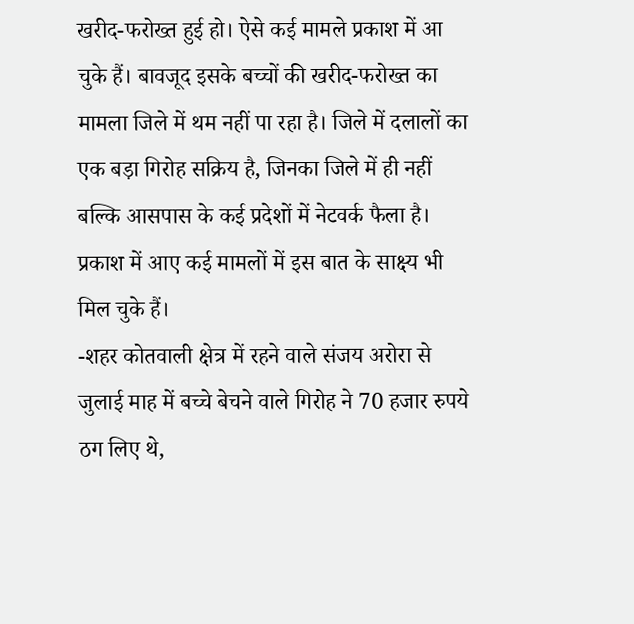खरीद-फरोख्त हुई हो। ऐसे कई मामले प्रकाश में आ चुके हैं। बावजूद इसके बच्चों की खरीद-फरोख्त का मामला जिले में थम नहीं पा रहा है। जिले में दलालों का एक बड़ा गिरोह सक्रिय है, जिनका जिले में ही नहीं बल्कि आसपास के कई प्रदेशों में नेटवर्क फैला है। प्रकाश में आए कई मामलों में इस बात के साक्ष्य भी मिल चुके हैं।
-शहर कोतवाली क्षेत्र में रहने वाले संजय अरोरा से जुलाई माह में बच्चे बेचने वाले गिरोह ने 70 हजार रुपये ठग लिए थे,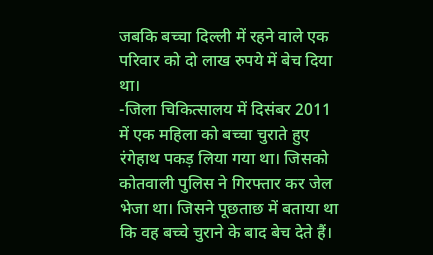जबकि बच्चा दिल्ली में रहने वाले एक परिवार को दो लाख रुपये में बेच दिया था।
-जिला चिकित्सालय में दिसंबर 2011 में एक महिला को बच्चा चुराते हुए रंगेहाथ पकड़ लिया गया था। जिसको कोतवाली पुलिस ने गिरफ्तार कर जेल भेजा था। जिसने पूछताछ में बताया था कि वह बच्चे चुराने के बाद बेच देते हैं।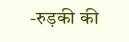-रुड़की की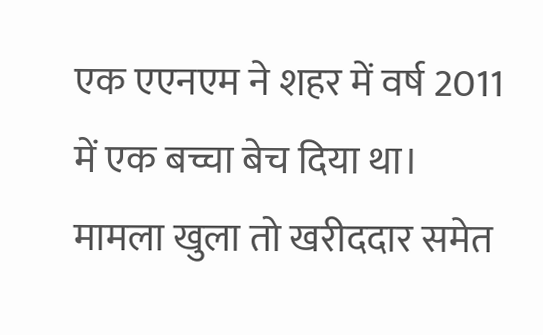एक एएनएम ने शहर में वर्ष 2011 में एक बच्चा बेच दिया था। मामला खुला तो खरीददार समेत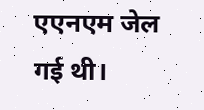एएनएम जेल गई थी।